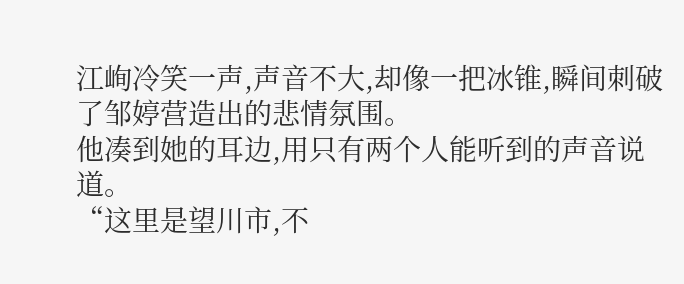江峋冷笑一声,声音不大,却像一把冰锥,瞬间刺破了邹婷营造出的悲情氛围。
他凑到她的耳边,用只有两个人能听到的声音说道。
“这里是望川市,不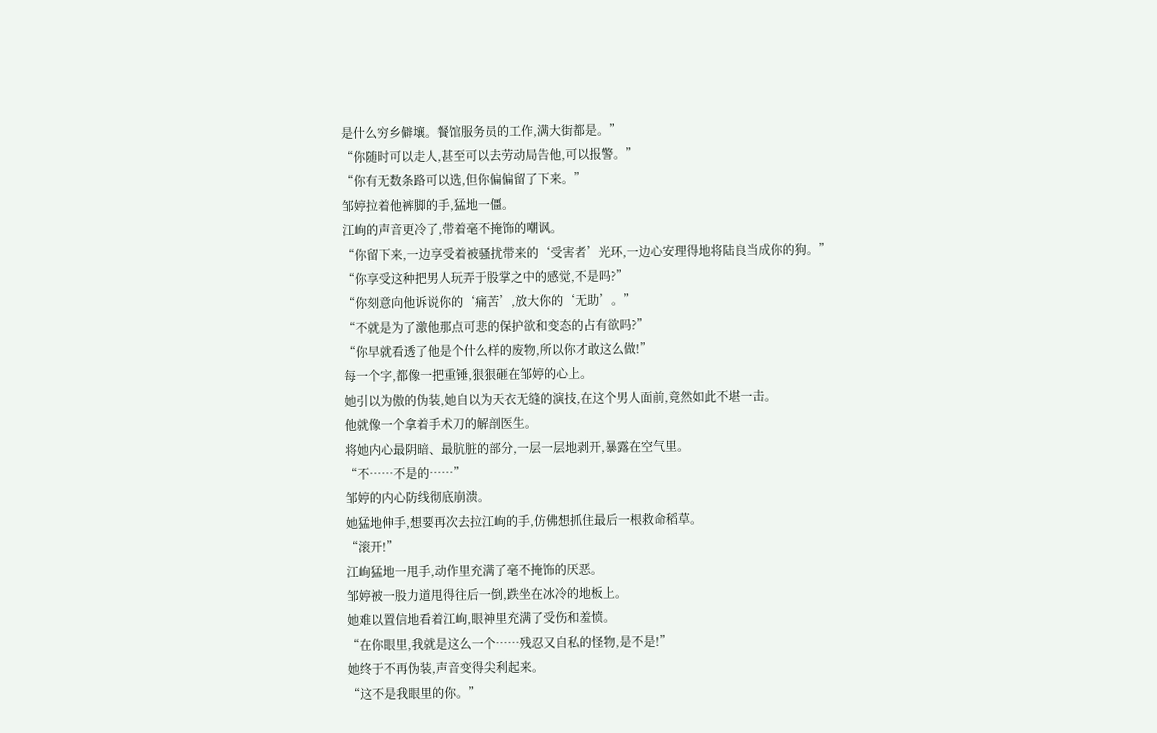是什么穷乡僻壤。餐馆服务员的工作,满大街都是。”
“你随时可以走人,甚至可以去劳动局告他,可以报警。”
“你有无数条路可以选,但你偏偏留了下来。”
邹婷拉着他裤脚的手,猛地一僵。
江峋的声音更冷了,带着毫不掩饰的嘲讽。
“你留下来,一边享受着被骚扰带来的‘受害者’光环,一边心安理得地将陆良当成你的狗。”
“你享受这种把男人玩弄于股掌之中的感觉,不是吗?”
“你刻意向他诉说你的‘痛苦’,放大你的‘无助’。”
“不就是为了激他那点可悲的保护欲和变态的占有欲吗?”
“你早就看透了他是个什么样的废物,所以你才敢这么做!”
每一个字,都像一把重锤,狠狠砸在邹婷的心上。
她引以为傲的伪装,她自以为天衣无缝的演技,在这个男人面前,竟然如此不堪一击。
他就像一个拿着手术刀的解剖医生。
将她内心最阴暗、最肮脏的部分,一层一层地剥开,暴露在空气里。
“不……不是的……”
邹婷的内心防线彻底崩溃。
她猛地伸手,想要再次去拉江峋的手,仿佛想抓住最后一根救命稻草。
“滚开!”
江峋猛地一甩手,动作里充满了毫不掩饰的厌恶。
邹婷被一股力道甩得往后一倒,跌坐在冰冷的地板上。
她难以置信地看着江峋,眼神里充满了受伤和羞愤。
“在你眼里,我就是这么一个……残忍又自私的怪物,是不是!”
她终于不再伪装,声音变得尖利起来。
“这不是我眼里的你。”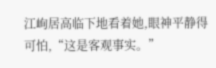江峋居高临下地看着她,眼神平静得可怕,“这是客观事实。”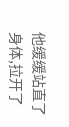他缓缓站直了身体,拉开了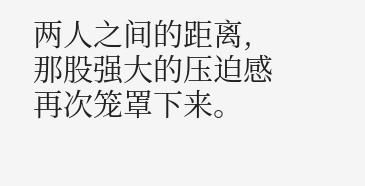两人之间的距离,那股强大的压迫感再次笼罩下来。